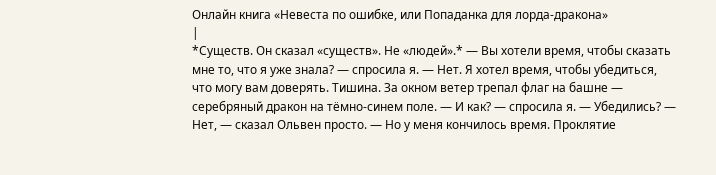Онлайн книга «Невеста по ошибке, или Попаданка для лорда-дракона»
|
*Существ. Он сказал «существ». Не «людей».* — Вы хотели время, чтобы сказать мне то, что я уже знала? — спросила я. — Нет. Я хотел время, чтобы убедиться, что могу вам доверять. Тишина. За окном ветер трепал флаг на башне — серебряный дракон на тёмно-синем поле. — И как? — спросила я. — Убедились? — Нет, — сказал Ольвен просто. — Но у меня кончилось время. Проклятие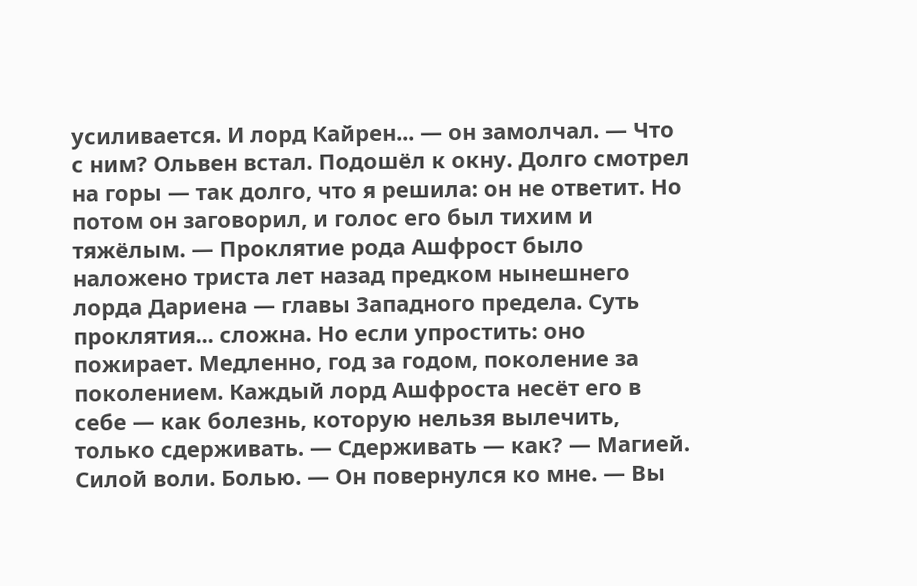усиливается. И лорд Кайрен... — он замолчал. — Что с ним? Ольвен встал. Подошёл к окну. Долго смотрел на горы — так долго, что я решила: он не ответит. Но потом он заговорил, и голос его был тихим и тяжёлым. — Проклятие рода Ашфрост было наложено триста лет назад предком нынешнего лорда Дариена — главы Западного предела. Суть проклятия... сложна. Но если упростить: оно пожирает. Медленно, год за годом, поколение за поколением. Каждый лорд Ашфроста несёт его в себе — как болезнь, которую нельзя вылечить, только сдерживать. — Сдерживать — как? — Магией. Силой воли. Болью. — Он повернулся ко мне. — Вы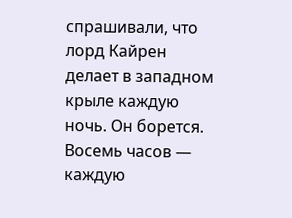спрашивали, что лорд Кайрен делает в западном крыле каждую ночь. Он борется. Восемь часов — каждую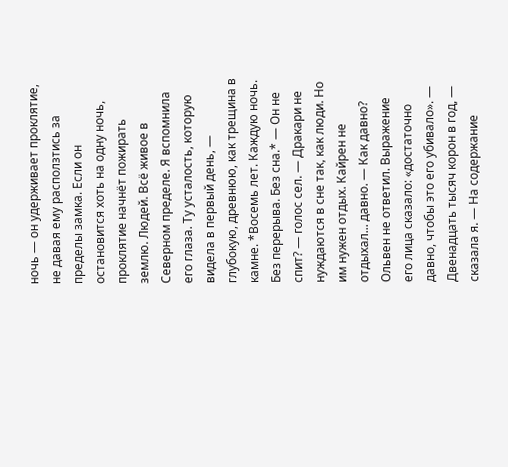ночь — он удерживает проклятие, не давая ему расползтись за пределы замка. Если он остановится хоть на одну ночь, проклятие начнёт пожирать землю. Людей. Всё живое в Северном пределе. Я вспомнила его глаза. Ту усталость, которую видела в первый день, — глубокую, древнюю, как трещина в камне. *Восемь лет. Каждую ночь. Без перерыва. Без сна.* — Он не спит? — голос сел. — Дракари не нуждаются в сне так, как люди. Но им нужен отдых. Кайрен не отдыхал... давно. — Как давно? Ольвен не ответил. Выражение его лица сказало: «достаточно давно, чтобы это его убивало». — Двенадцать тысяч корон в год, — сказала я. — На содержание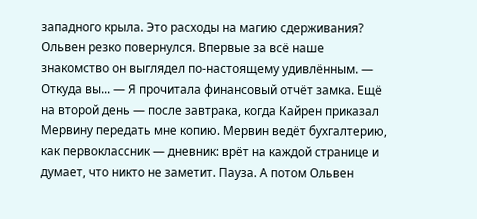западного крыла. Это расходы на магию сдерживания? Ольвен резко повернулся. Впервые за всё наше знакомство он выглядел по-настоящему удивлённым. — Откуда вы... — Я прочитала финансовый отчёт замка. Ещё на второй день — после завтрака, когда Кайрен приказал Мервину передать мне копию. Мервин ведёт бухгалтерию, как первоклассник — дневник: врёт на каждой странице и думает, что никто не заметит. Пауза. А потом Ольвен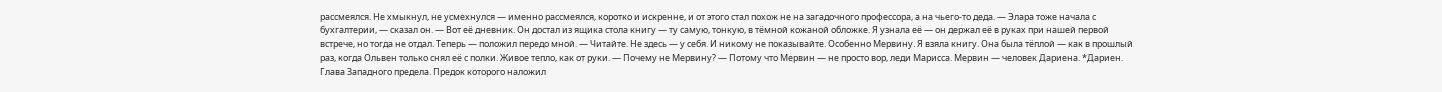рассмеялся. Не хмыкнул, не усмехнулся — именно рассмеялся, коротко и искренне, и от этого стал похож не на загадочного профессора, а на чьего-то деда. — Элара тоже начала с бухгалтерии, — сказал он. — Вот её дневник. Он достал из ящика стола книгу — ту самую, тонкую, в тёмной кожаной обложке. Я узнала её — он держал её в руках при нашей первой встрече, но тогда не отдал. Теперь — положил передо мной. — Читайте. Не здесь — у себя. И никому не показывайте. Особенно Мервину. Я взяла книгу. Она была тёплой — как в прошлый раз, когда Ольвен только снял её с полки. Живое тепло, как от руки. — Почему не Мервину? — Потому что Мервин — не просто вор, леди Марисса. Мервин — человек Дариена. *Дариен. Глава Западного предела. Предок которого наложил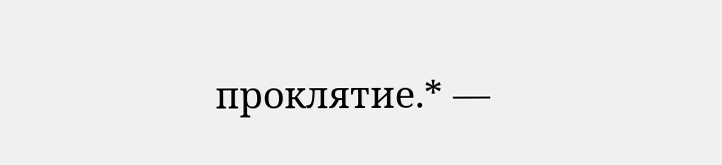проклятие.* —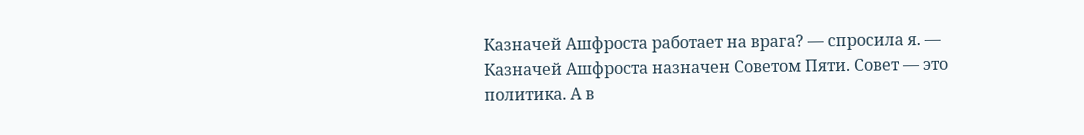Казначей Ашфроста работает на врага? — спросила я. — Казначей Ашфроста назначен Советом Пяти. Совет — это политика. А в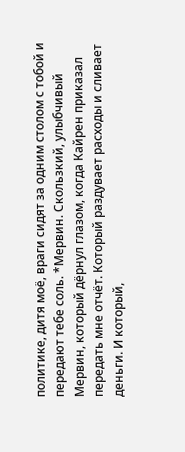политике, дитя моё, враги сидят за одним столом с тобой и передают тебе соль. *Мервин. Скользкий, улыбчивый Мервин, который дёрнул глазом, когда Кайрен приказал передать мне отчёт. Который раздувает расходы и сливает деньги. И который,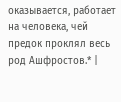оказывается, работает на человека, чей предок проклял весь род Ашфростов.* |